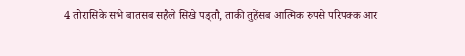4 तोरासिके सभे बातसब सहैले सिखे पड्तौ, ताकी तुहेंसब आत्मिक रुपसे परिपक्क आर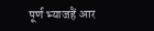पूर्ण भ्याजहैं आर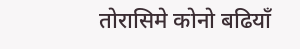तोरासिमे कोनो बढियाँ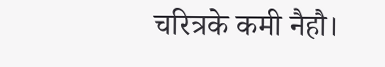चरित्रके कमी नैहौ।